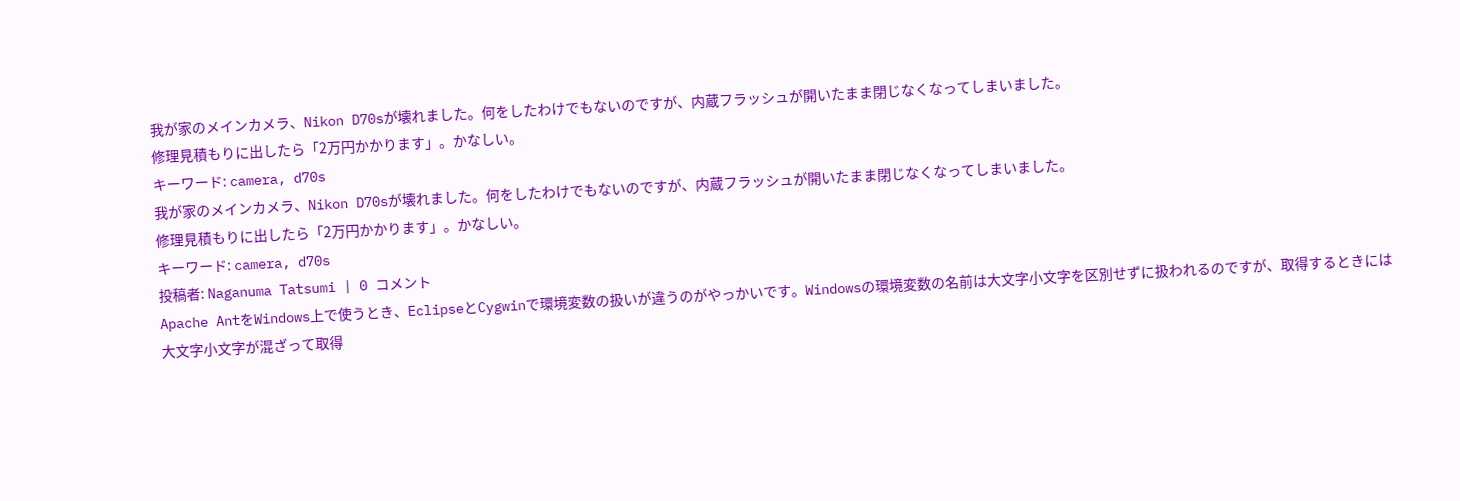我が家のメインカメラ、Nikon D70sが壊れました。何をしたわけでもないのですが、内蔵フラッシュが開いたまま閉じなくなってしまいました。
修理見積もりに出したら「2万円かかります」。かなしい。
キーワード: camera, d70s
我が家のメインカメラ、Nikon D70sが壊れました。何をしたわけでもないのですが、内蔵フラッシュが開いたまま閉じなくなってしまいました。
修理見積もりに出したら「2万円かかります」。かなしい。
キーワード: camera, d70s
投稿者: Naganuma Tatsumi | 0 コメント
Apache AntをWindows上で使うとき、EclipseとCygwinで環境変数の扱いが違うのがやっかいです。Windowsの環境変数の名前は大文字小文字を区別せずに扱われるのですが、取得するときには大文字小文字が混ざって取得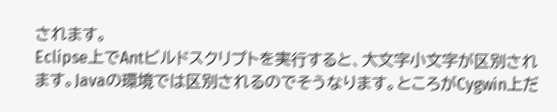されます。
Eclipse上でAntビルドスクリプトを実行すると、大文字小文字が区別されます。Javaの環境では区別されるのでそうなります。ところがCygwin上だ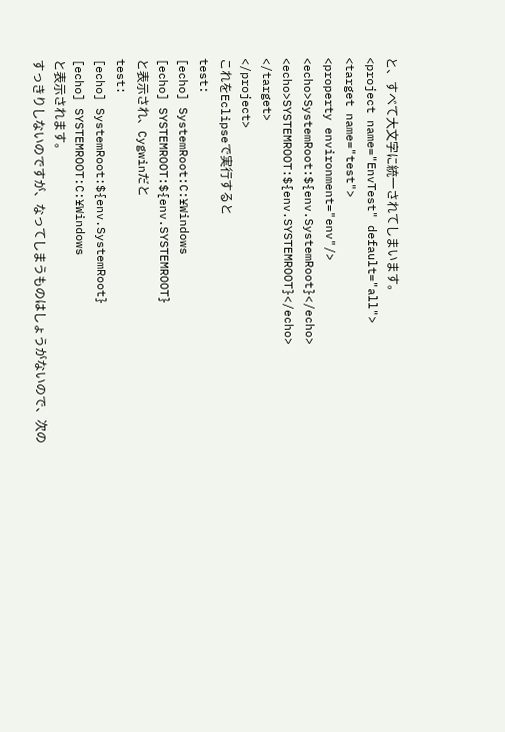と、すべて大文字に統一されてしまいます。
<project name="EnvTest" default="all">
<target name="test">
<property environment="env"/>
<echo>SystemRoot:${env.SystemRoot}</echo>
<echo>SYSTEMROOT:${env.SYSTEMROOT}</echo>
</target>
</project>
これをEclipseで実行すると
test:
[echo] SystemRoot:C:¥Windows
[echo] SYSTEMROOT:${env.SYSTEMROOT}
と表示され、Cygwinだと
test:
[echo] SystemRoot:${env.SystemRoot}
[echo] SYSTEMROOT:C:¥Windows
と表示されます。
すっきりしないのですが、なってしまうものはしょうがないので、次の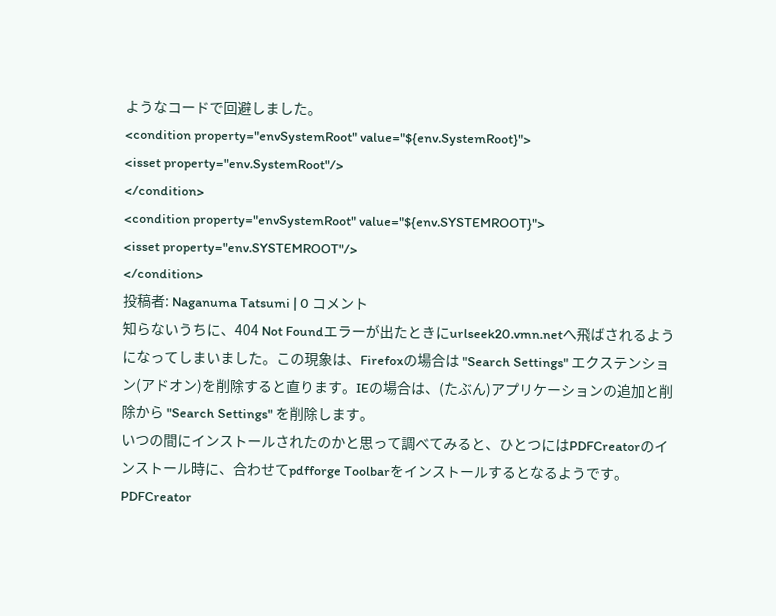ようなコードで回避しました。
<condition property="envSystemRoot" value="${env.SystemRoot}">
<isset property="env.SystemRoot"/>
</condition>
<condition property="envSystemRoot" value="${env.SYSTEMROOT}">
<isset property="env.SYSTEMROOT"/>
</condition>
投稿者: Naganuma Tatsumi | 0 コメント
知らないうちに、404 Not Foundエラーが出たときにurlseek20.vmn.netへ飛ばされるようになってしまいました。この現象は、Firefoxの場合は "Search Settings" エクステンション(アドオン)を削除すると直ります。IEの場合は、(たぶん)アプリケーションの追加と削除から "Search Settings" を削除します。
いつの間にインストールされたのかと思って調べてみると、ひとつにはPDFCreatorのインストール時に、合わせてpdfforge Toolbarをインストールするとなるようです。PDFCreator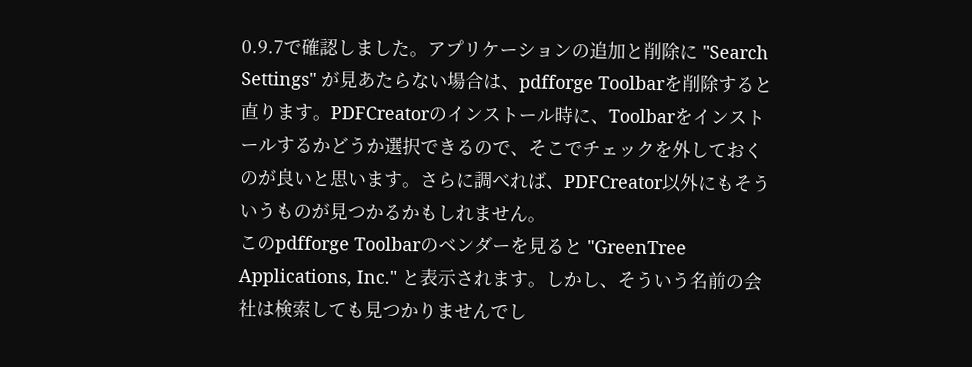0.9.7で確認しました。アプリケーションの追加と削除に "Search Settings" が見あたらない場合は、pdfforge Toolbarを削除すると直ります。PDFCreatorのインストール時に、Toolbarをインストールするかどうか選択できるので、そこでチェックを外しておくのが良いと思います。さらに調べれば、PDFCreator以外にもそういうものが見つかるかもしれません。
このpdfforge Toolbarのベンダーを見ると "GreenTree Applications, Inc." と表示されます。しかし、そういう名前の会社は検索しても見つかりませんでし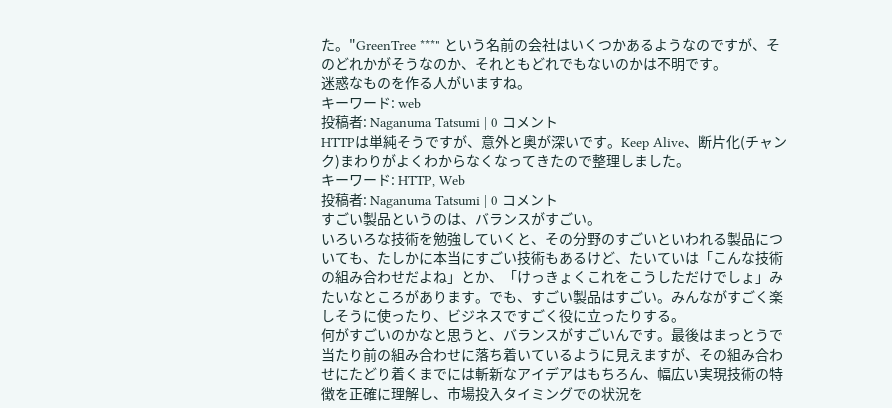た。"GreenTree ***" という名前の会社はいくつかあるようなのですが、そのどれかがそうなのか、それともどれでもないのかは不明です。
迷惑なものを作る人がいますね。
キーワード: web
投稿者: Naganuma Tatsumi | 0 コメント
HTTPは単純そうですが、意外と奥が深いです。Keep Alive、断片化(チャンク)まわりがよくわからなくなってきたので整理しました。
キーワード: HTTP, Web
投稿者: Naganuma Tatsumi | 0 コメント
すごい製品というのは、バランスがすごい。
いろいろな技術を勉強していくと、その分野のすごいといわれる製品についても、たしかに本当にすごい技術もあるけど、たいていは「こんな技術の組み合わせだよね」とか、「けっきょくこれをこうしただけでしょ」みたいなところがあります。でも、すごい製品はすごい。みんながすごく楽しそうに使ったり、ビジネスですごく役に立ったりする。
何がすごいのかなと思うと、バランスがすごいんです。最後はまっとうで当たり前の組み合わせに落ち着いているように見えますが、その組み合わせにたどり着くまでには斬新なアイデアはもちろん、幅広い実現技術の特徴を正確に理解し、市場投入タイミングでの状況を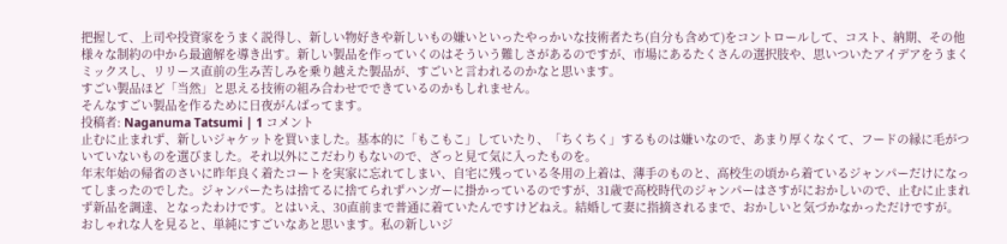把握して、上司や投資家をうまく説得し、新しい物好きや新しいもの嫌いといったやっかいな技術者たち(自分も含めて)をコントロールして、コスト、納期、その他様々な制約の中から最適解を導き出す。新しい製品を作っていくのはそういう難しさがあるのですが、市場にあるたくさんの選択肢や、思いついたアイデアをうまくミックスし、リリース直前の生み苦しみを乗り越えた製品が、すごいと言われるのかなと思います。
すごい製品ほど「当然」と思える技術の組み合わせでできているのかもしれません。
そんなすごい製品を作るために日夜がんばってます。
投稿者: Naganuma Tatsumi | 1 コメント
止むに止まれず、新しいジャケットを買いました。基本的に「もこもこ」していたり、「ちくちく」するものは嫌いなので、あまり厚くなくて、フードの縁に毛がついていないものを選びました。それ以外にこだわりもないので、ざっと見て気に入ったものを。
年末年始の帰省のさいに昨年良く着たコートを実家に忘れてしまい、自宅に残っている冬用の上着は、薄手のものと、高校生の頃から着ているジャンパーだけになってしまったのでした。ジャンパーたちは捨てるに捨てられずハンガーに掛かっているのですが、31歳で高校時代のジャンパーはさすがにおかしいので、止むに止まれず新品を調達、となったわけです。とはいえ、30直前まで普通に着ていたんですけどねえ。結婚して妻に指摘されるまで、おかしいと気づかなかっただけですが。
おしゃれな人を見ると、単純にすごいなあと思います。私の新しいジ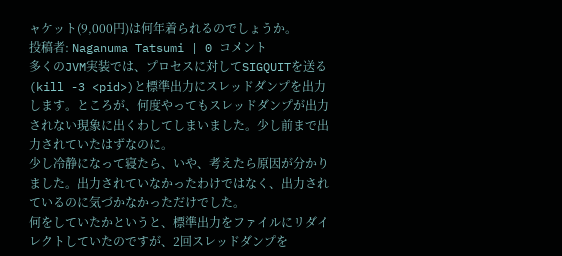ャケット(9,000円)は何年着られるのでしょうか。
投稿者: Naganuma Tatsumi | 0 コメント
多くのJVM実装では、プロセスに対してSIGQUITを送る(kill -3 <pid>)と標準出力にスレッドダンプを出力します。ところが、何度やってもスレッドダンプが出力されない現象に出くわしてしまいました。少し前まで出力されていたはずなのに。
少し冷静になって寝たら、いや、考えたら原因が分かりました。出力されていなかったわけではなく、出力されているのに気づかなかっただけでした。
何をしていたかというと、標準出力をファイルにリダイレクトしていたのですが、2回スレッドダンプを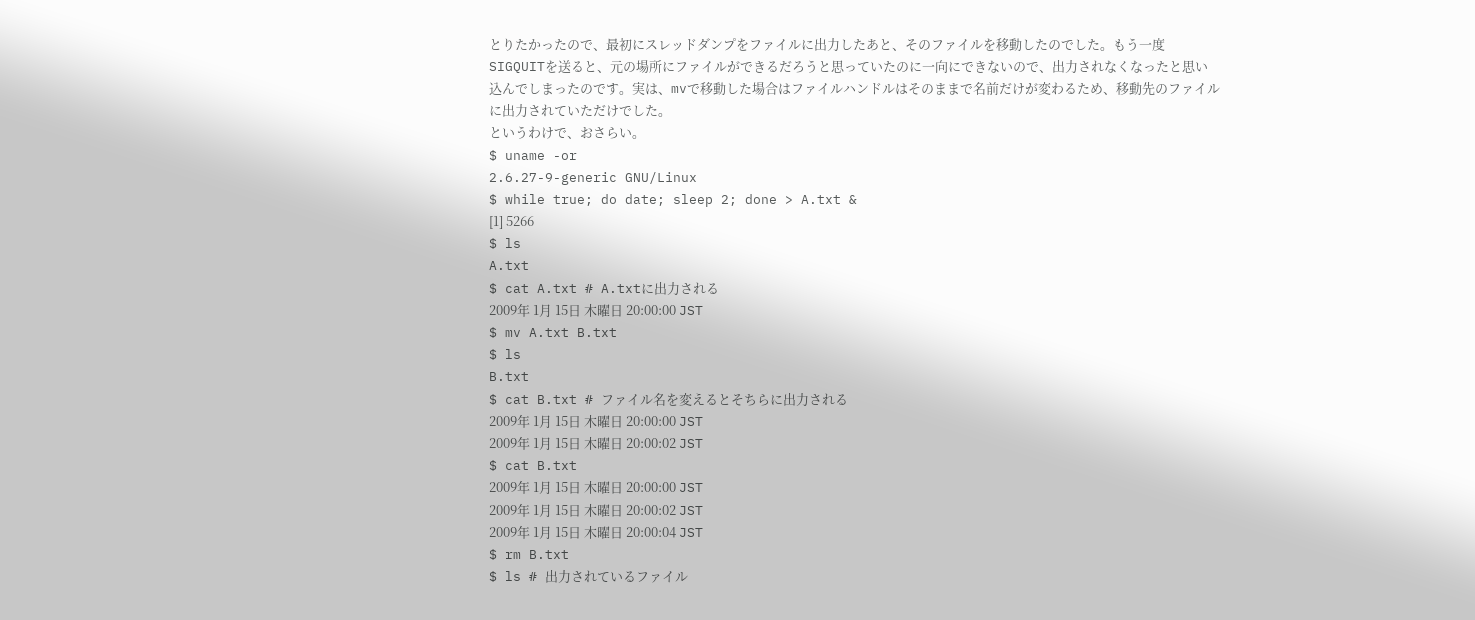とりたかったので、最初にスレッドダンプをファイルに出力したあと、そのファイルを移動したのでした。もう一度SIGQUITを送ると、元の場所にファイルができるだろうと思っていたのに一向にできないので、出力されなくなったと思い込んでしまったのです。実は、mvで移動した場合はファイルハンドルはそのままで名前だけが変わるため、移動先のファイルに出力されていただけでした。
というわけで、おさらい。
$ uname -or
2.6.27-9-generic GNU/Linux
$ while true; do date; sleep 2; done > A.txt &
[1] 5266
$ ls
A.txt
$ cat A.txt # A.txtに出力される
2009年 1月 15日 木曜日 20:00:00 JST
$ mv A.txt B.txt
$ ls
B.txt
$ cat B.txt # ファイル名を変えるとそちらに出力される
2009年 1月 15日 木曜日 20:00:00 JST
2009年 1月 15日 木曜日 20:00:02 JST
$ cat B.txt
2009年 1月 15日 木曜日 20:00:00 JST
2009年 1月 15日 木曜日 20:00:02 JST
2009年 1月 15日 木曜日 20:00:04 JST
$ rm B.txt
$ ls # 出力されているファイル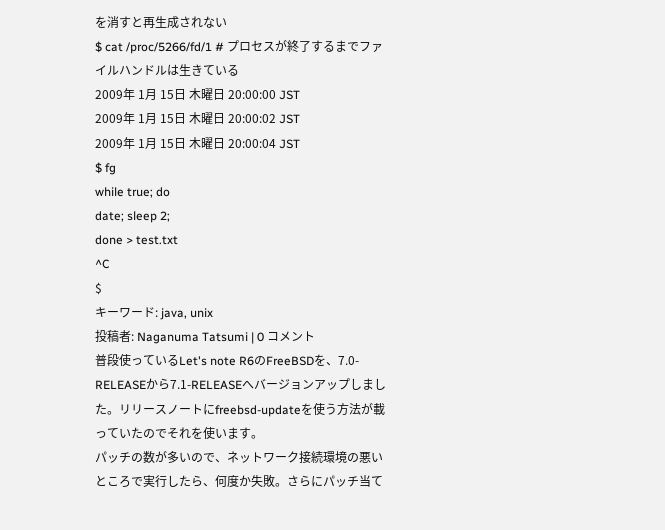を消すと再生成されない
$ cat /proc/5266/fd/1 # プロセスが終了するまでファイルハンドルは生きている
2009年 1月 15日 木曜日 20:00:00 JST
2009年 1月 15日 木曜日 20:00:02 JST
2009年 1月 15日 木曜日 20:00:04 JST
$ fg
while true; do
date; sleep 2;
done > test.txt
^C
$
キーワード: java, unix
投稿者: Naganuma Tatsumi | 0 コメント
普段使っているLet's note R6のFreeBSDを、7.0-RELEASEから7.1-RELEASEへバージョンアップしました。リリースノートにfreebsd-updateを使う方法が載っていたのでそれを使います。
パッチの数が多いので、ネットワーク接続環境の悪いところで実行したら、何度か失敗。さらにパッチ当て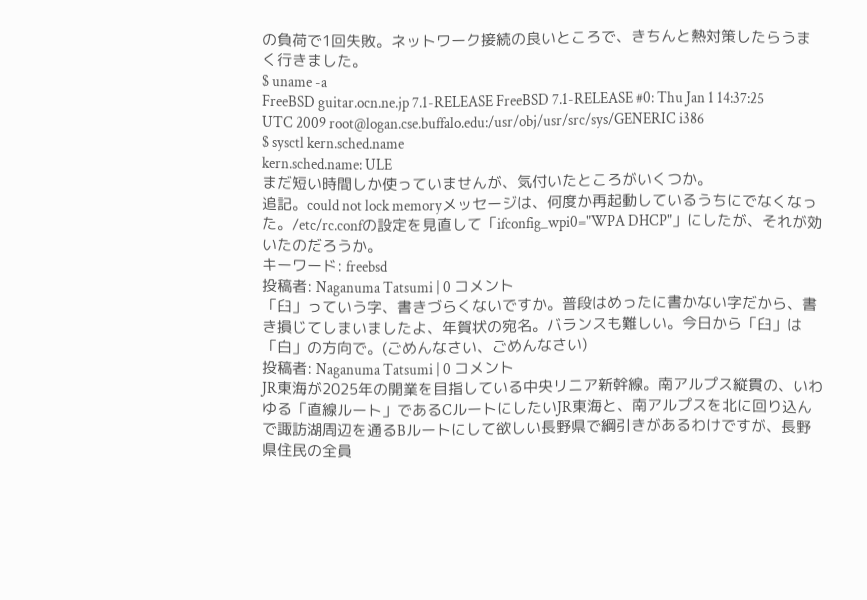の負荷で1回失敗。ネットワーク接続の良いところで、きちんと熱対策したらうまく行きました。
$ uname -a
FreeBSD guitar.ocn.ne.jp 7.1-RELEASE FreeBSD 7.1-RELEASE #0: Thu Jan 1 14:37:25 UTC 2009 root@logan.cse.buffalo.edu:/usr/obj/usr/src/sys/GENERIC i386
$ sysctl kern.sched.name
kern.sched.name: ULE
まだ短い時間しか使っていませんが、気付いたところがいくつか。
追記。could not lock memoryメッセージは、何度か再起動しているうちにでなくなった。/etc/rc.confの設定を見直して「ifconfig_wpi0="WPA DHCP"」にしたが、それが効いたのだろうか。
キーワード: freebsd
投稿者: Naganuma Tatsumi | 0 コメント
「臼」っていう字、書きづらくないですか。普段はめったに書かない字だから、書き損じてしまいましたよ、年賀状の宛名。バランスも難しい。今日から「臼」は「白」の方向で。(ごめんなさい、ごめんなさい)
投稿者: Naganuma Tatsumi | 0 コメント
JR東海が2025年の開業を目指している中央リニア新幹線。南アルプス縦貫の、いわゆる「直線ルート」であるCルートにしたいJR東海と、南アルプスを北に回り込んで諏訪湖周辺を通るBルートにして欲しい長野県で綱引きがあるわけですが、長野県住民の全員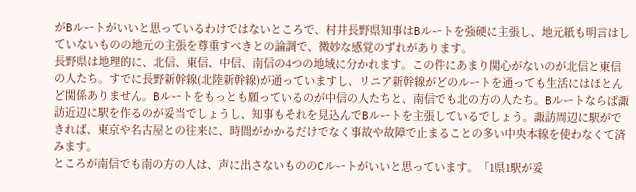がBルートがいいと思っているわけではないところで、村井長野県知事はBルートを強硬に主張し、地元紙も明言はしていないものの地元の主張を尊重すべきとの論調で、微妙な感覚のずれがあります。
長野県は地理的に、北信、東信、中信、南信の4つの地域に分かれます。この件にあまり関心がないのが北信と東信の人たち。すでに長野新幹線(北陸新幹線)が通っていますし、リニア新幹線がどのルートを通っても生活にはほとんど関係ありません。Bルートをもっとも願っているのが中信の人たちと、南信でも北の方の人たち。Bルートならば諏訪近辺に駅を作るのが妥当でしょうし、知事もそれを見込んでBルートを主張しているでしょう。諏訪周辺に駅ができれば、東京や名古屋との往来に、時間がかかるだけでなく事故や故障で止まることの多い中央本線を使わなくて済みます。
ところが南信でも南の方の人は、声に出さないもののCルートがいいと思っています。「1県1駅が妥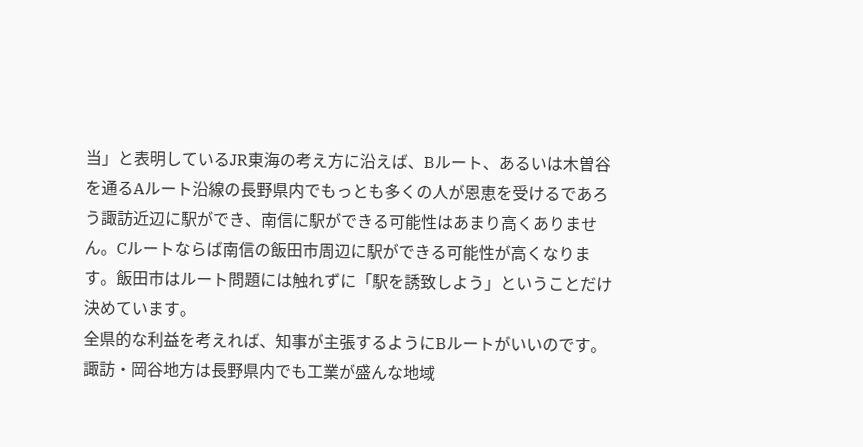当」と表明しているJR東海の考え方に沿えば、Bルート、あるいは木曽谷を通るAルート沿線の長野県内でもっとも多くの人が恩恵を受けるであろう諏訪近辺に駅ができ、南信に駅ができる可能性はあまり高くありません。Cルートならば南信の飯田市周辺に駅ができる可能性が高くなります。飯田市はルート問題には触れずに「駅を誘致しよう」ということだけ決めています。
全県的な利益を考えれば、知事が主張するようにBルートがいいのです。諏訪・岡谷地方は長野県内でも工業が盛んな地域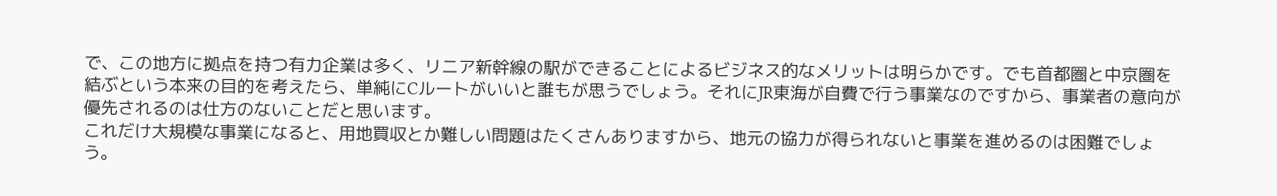で、この地方に拠点を持つ有力企業は多く、リニア新幹線の駅ができることによるビジネス的なメリットは明らかです。でも首都圏と中京圏を結ぶという本来の目的を考えたら、単純にCルートがいいと誰もが思うでしょう。それにJR東海が自費で行う事業なのですから、事業者の意向が優先されるのは仕方のないことだと思います。
これだけ大規模な事業になると、用地買収とか難しい問題はたくさんありますから、地元の協力が得られないと事業を進めるのは困難でしょう。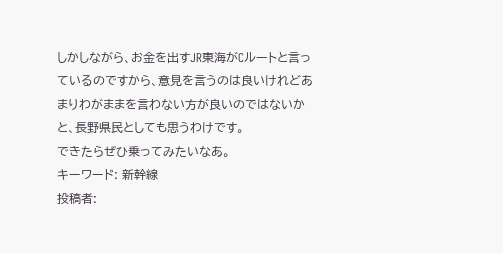しかしながら、お金を出すJR東海がCルートと言っているのですから、意見を言うのは良いけれどあまりわがままを言わない方が良いのではないかと、長野県民としても思うわけです。
できたらぜひ乗ってみたいなあ。
キーワード: 新幹線
投稿者: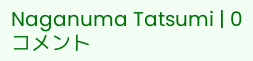Naganuma Tatsumi | 0 コメント